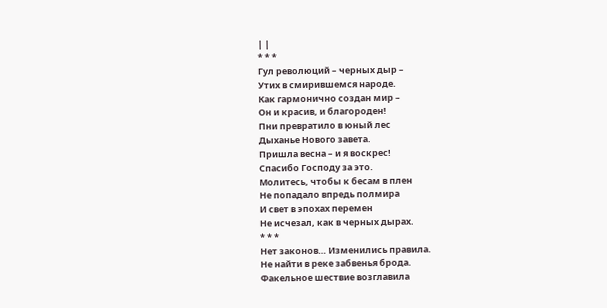| |
* * *
Гул революций – черных дыр –
Утих в смирившемся народе.
Как гармонично создан мир –
Он и красив, и благороден!
Пни превратило в юный лес
Дыханье Нового завета.
Пришла весна – и я воскрес!
Спасибо Господу за это.
Молитесь, чтобы к бесам в плен
Не попадало впредь полмира
И свет в эпохах перемен
Не исчезал, как в черных дырах.
* * *
Нет законов… Изменились правила.
Не найти в реке забвенья брода.
Факельное шествие возглавила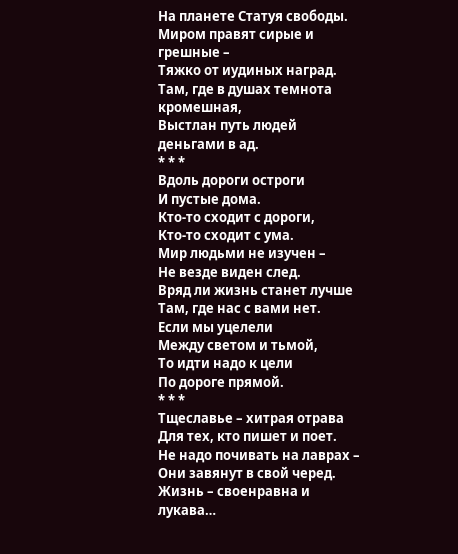На планете Статуя свободы.
Миром правят сирые и грешные –
Тяжко от иудиных наград.
Там, где в душах темнота кромешная,
Выстлан путь людей деньгами в ад.
* * *
Вдоль дороги остроги
И пустые дома.
Кто-то сходит с дороги,
Кто-то сходит с ума.
Мир людьми не изучен –
Не везде виден след.
Вряд ли жизнь станет лучше
Там, где нас с вами нет.
Если мы уцелели
Между светом и тьмой,
То идти надо к цели
По дороге прямой.
* * *
Тщеславье – хитрая отрава
Для тех, кто пишет и поет.
Не надо почивать на лаврах –
Они завянут в свой черед.
Жизнь – своенравна и лукава…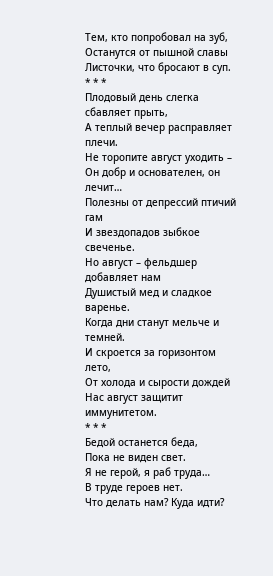Тем, кто попробовал на зуб,
Останутся от пышной славы
Листочки, что бросают в суп.
* * *
Плодовый день слегка сбавляет прыть,
А теплый вечер расправляет плечи.
Не торопите август уходить –
Он добр и основателен, он лечит…
Полезны от депрессий птичий гам
И звездопадов зыбкое свеченье.
Но август – фельдшер добавляет нам
Душистый мед и сладкое варенье.
Когда дни станут мельче и темней.
И скроется за горизонтом лето,
От холода и сырости дождей
Нас август защитит иммунитетом.
* * *
Бедой останется беда,
Пока не виден свет.
Я не герой, я раб труда…
В труде героев нет.
Что делать нам? Куда идти?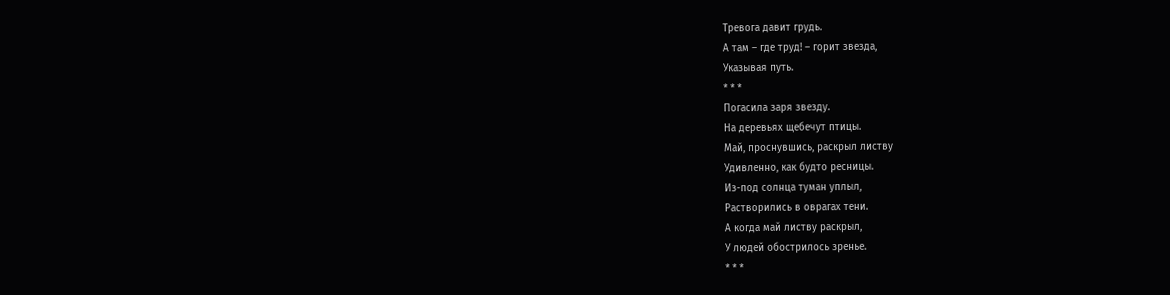Тревога давит грудь.
А там – где труд! – горит звезда,
Указывая путь.
* * *
Погасила заря звезду.
На деревьях щебечут птицы.
Май, проснувшись, раскрыл листву
Удивленно, как будто ресницы.
Из-под солнца туман уплыл,
Растворились в оврагах тени.
А когда май листву раскрыл,
У людей обострилось зренье.
* * *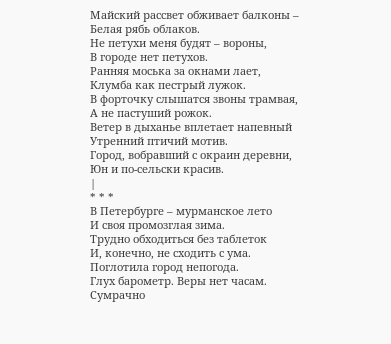Майский рассвет обживает балконы –
Белая рябь облаков.
Не петухи меня будят – вороны,
В городе нет петухов.
Ранняя моська за окнами лает,
Клумба как пестрый лужок.
В форточку слышатся звоны трамвая,
А не пастуший рожок.
Ветер в дыханье вплетает напевный
Утренний птичий мотив.
Город, вобравший с окраин деревни,
Юн и по-сельски красив.
|
* * *
В Петербурге – мурманское лето
И своя промозглая зима.
Трудно обходиться без таблеток
И, конечно, не сходить с ума.
Поглотила город непогода.
Глух барометр. Веры нет часам.
Сумрачно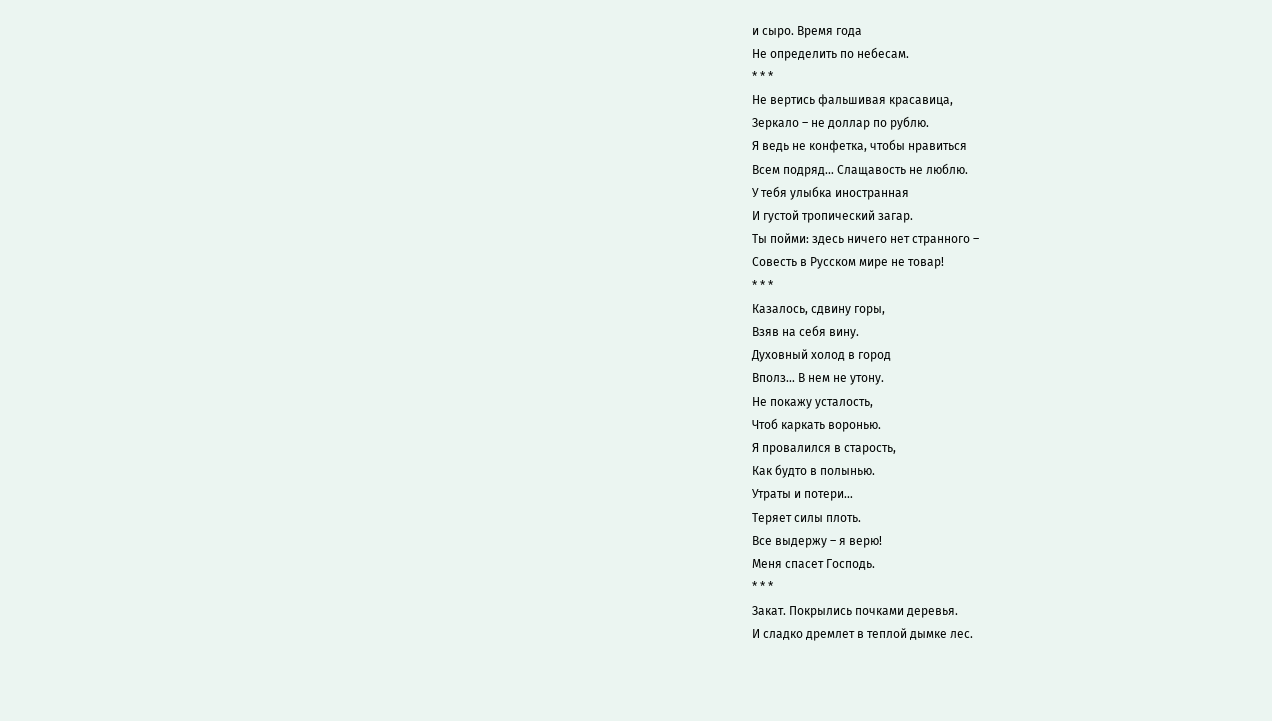и сыро. Время года
Не определить по небесам.
* * *
Не вертись фальшивая красавица,
Зеркало – не доллар по рублю.
Я ведь не конфетка, чтобы нравиться
Всем подряд… Слащавость не люблю.
У тебя улыбка иностранная
И густой тропический загар.
Ты пойми: здесь ничего нет странного –
Совесть в Русском мире не товар!
* * *
Казалось, сдвину горы,
Взяв на себя вину.
Духовный холод в город
Вполз… В нем не утону.
Не покажу усталость,
Чтоб каркать воронью.
Я провалился в старость,
Как будто в полынью.
Утраты и потери…
Теряет силы плоть.
Все выдержу – я верю!
Меня спасет Господь.
* * *
Закат. Покрылись почками деревья.
И сладко дремлет в теплой дымке лес.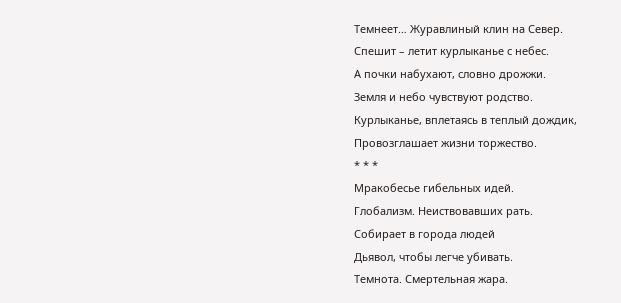Темнеет… Журавлиный клин на Север.
Спешит – летит курлыканье с небес.
А почки набухают, словно дрожжи.
Земля и небо чувствуют родство.
Курлыканье, вплетаясь в теплый дождик,
Провозглашает жизни торжество.
* * *
Мракобесье гибельных идей.
Глобализм. Неиствовавших рать.
Собирает в города людей
Дьявол, чтобы легче убивать.
Темнота. Смертельная жара.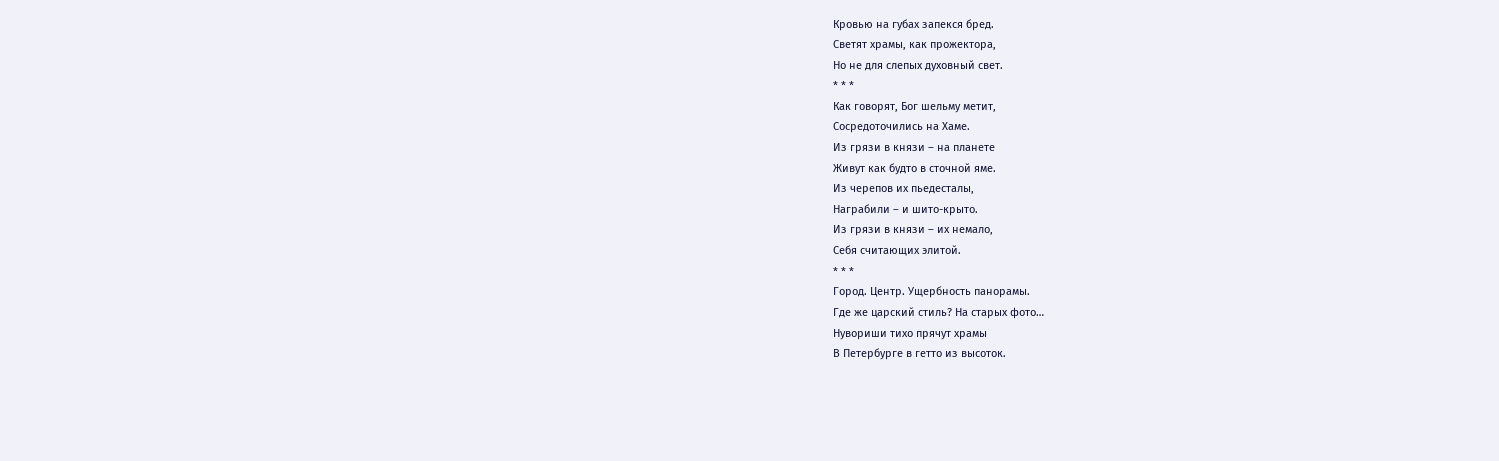Кровью на губах запекся бред.
Светят храмы, как прожектора,
Но не для слепых духовный свет.
* * *
Как говорят, Бог шельму метит,
Сосредоточились на Хаме.
Из грязи в князи – на планете
Живут как будто в сточной яме.
Из черепов их пьедесталы,
Награбили – и шито-крыто.
Из грязи в князи – их немало,
Себя считающих элитой.
* * *
Город. Центр. Ущербность панорамы.
Где же царский стиль? На старых фото…
Нувориши тихо прячут храмы
В Петербурге в гетто из высоток.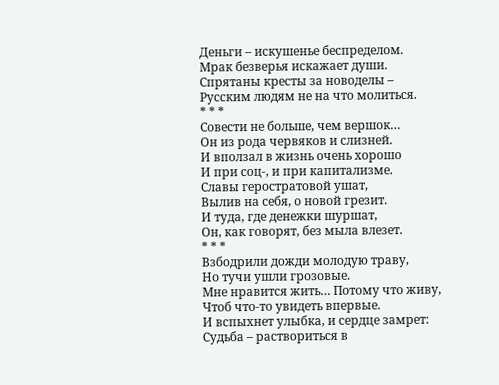Деньги – искушенье беспределом.
Мрак безверья искажает души.
Спрятаны кресты за новоделы –
Русским людям не на что молиться.
* * *
Совести не больше, чем вершок…
Он из рода червяков и слизней.
И вползал в жизнь очень хорошо
И при соц-, и при капитализме.
Славы геростратовой ушат,
Вылив на себя, о новой грезит.
И туда, где денежки шуршат,
Он, как говорят, без мыла влезет.
* * *
Взбодрили дожди молодую траву,
Но тучи ушли грозовые.
Мне нравится жить… Потому что живу,
Чтоб что-то увидеть впервые.
И вспыхнет улыбка, и сердце замрет:
Судьба – раствориться в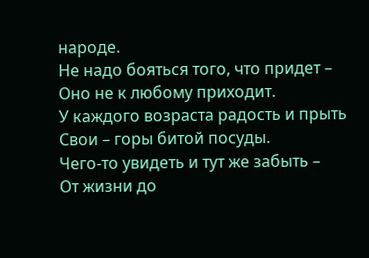народе.
Не надо бояться того, что придет –
Оно не к любому приходит.
У каждого возраста радость и прыть
Свои – горы битой посуды.
Чего-то увидеть и тут же забыть –
От жизни до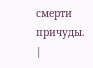смерти причуды.
|